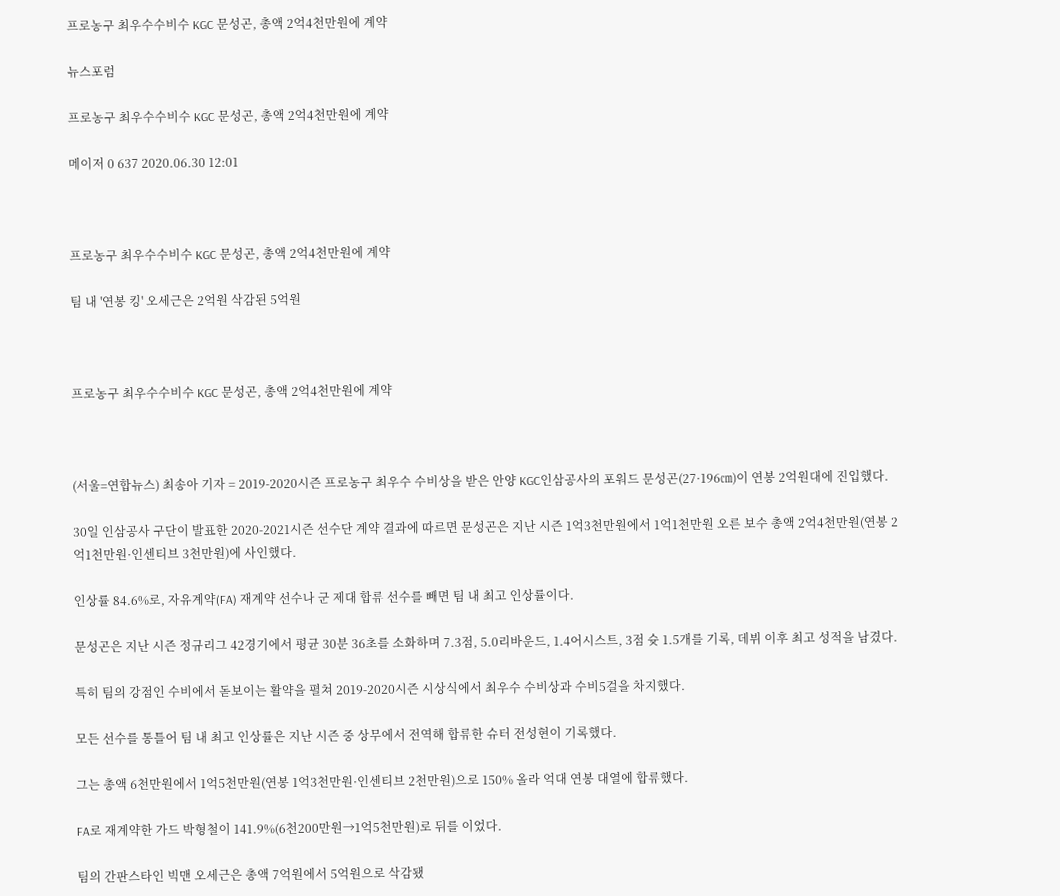프로농구 최우수수비수 KGC 문성곤, 총액 2억4천만원에 계약

뉴스포럼

프로농구 최우수수비수 KGC 문성곤, 총액 2억4천만원에 계약

메이저 0 637 2020.06.30 12:01



프로농구 최우수수비수 KGC 문성곤, 총액 2억4천만원에 계약

팀 내 '연봉 킹' 오세근은 2억원 삭감된 5억원



프로농구 최우수수비수 KGC 문성곤, 총액 2억4천만원에 계약



(서울=연합뉴스) 최송아 기자 = 2019-2020시즌 프로농구 최우수 수비상을 받은 안양 KGC인삼공사의 포워드 문성곤(27·196㎝)이 연봉 2억원대에 진입했다.

30일 인삼공사 구단이 발표한 2020-2021시즌 선수단 계약 결과에 따르면 문성곤은 지난 시즌 1억3천만원에서 1억1천만원 오른 보수 총액 2억4천만원(연봉 2억1천만원·인센티브 3천만원)에 사인했다.

인상률 84.6%로, 자유계약(FA) 재계약 선수나 군 제대 합류 선수를 빼면 팀 내 최고 인상률이다.

문성곤은 지난 시즌 정규리그 42경기에서 평균 30분 36초를 소화하며 7.3점, 5.0리바운드, 1.4어시스트, 3점 슛 1.5개를 기록, 데뷔 이후 최고 성적을 남겼다.

특히 팀의 강점인 수비에서 돋보이는 활약을 펼쳐 2019-2020시즌 시상식에서 최우수 수비상과 수비5걸을 차지했다.

모든 선수를 통틀어 팀 내 최고 인상률은 지난 시즌 중 상무에서 전역해 합류한 슈터 전성현이 기록했다.

그는 총액 6천만원에서 1억5천만원(연봉 1억3천만원·인센티브 2천만원)으로 150% 올라 억대 연봉 대열에 합류했다.

FA로 재계약한 가드 박형철이 141.9%(6천200만원→1억5천만원)로 뒤를 이었다.

팀의 간판스타인 빅맨 오세근은 총액 7억원에서 5억원으로 삭감됐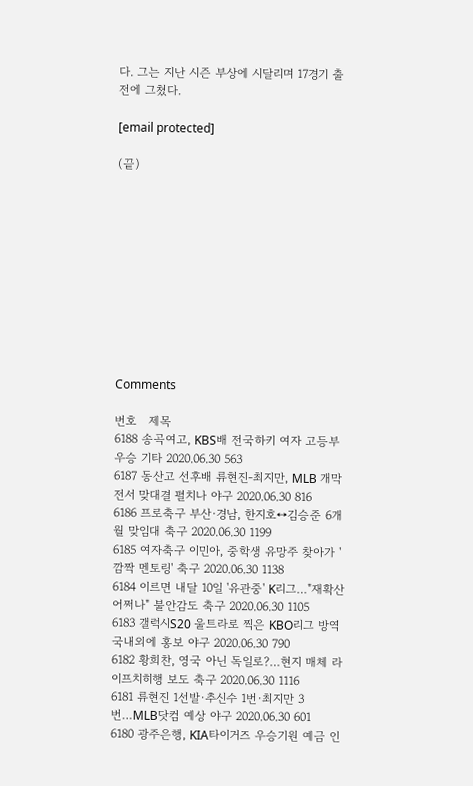다. 그는 지난 시즌 부상에 시달리며 17경기 출전에 그쳤다.

[email protected]

(끝)











Comments

번호   제목
6188 송곡여고, KBS배 전국하키 여자 고등부 우승 기타 2020.06.30 563
6187 동산고 선후배 류현진-최지만, MLB 개막전서 맞대결 펼치나 야구 2020.06.30 816
6186 프로축구 부산·경남, 한지호↔김승준 6개월 맞임대 축구 2020.06.30 1199
6185 여자축구 이민아, 중학생 유망주 찾아가 '깜짝 멘토링' 축구 2020.06.30 1138
6184 이르면 내달 10일 '유관중' K리그…"재확산 어쩌나" 불안감도 축구 2020.06.30 1105
6183 갤럭시S20 울트라로 찍은 KBO리그 방역 국내외에 홍보 야구 2020.06.30 790
6182 황희찬, 영국 아닌 독일로?…현지 매체 라이프치히행 보도 축구 2020.06.30 1116
6181 류현진 1선발·추신수 1번·최지만 3번…MLB닷컴 예상 야구 2020.06.30 601
6180 광주은행, KIA타이거즈 우승기원 예금 인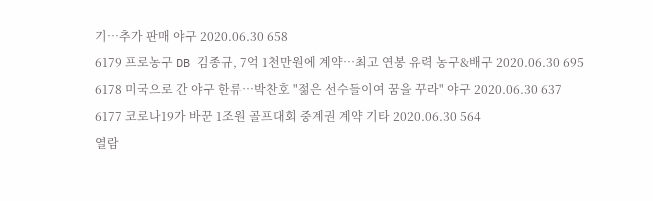기…추가 판매 야구 2020.06.30 658
6179 프로농구 DB 김종규, 7억 1천만원에 계약…최고 연봉 유력 농구&배구 2020.06.30 695
6178 미국으로 간 야구 한류…박찬호 "젊은 선수들이여 꿈을 꾸라" 야구 2020.06.30 637
6177 코로나19가 바꾼 1조원 골프대회 중계권 계약 기타 2020.06.30 564
열람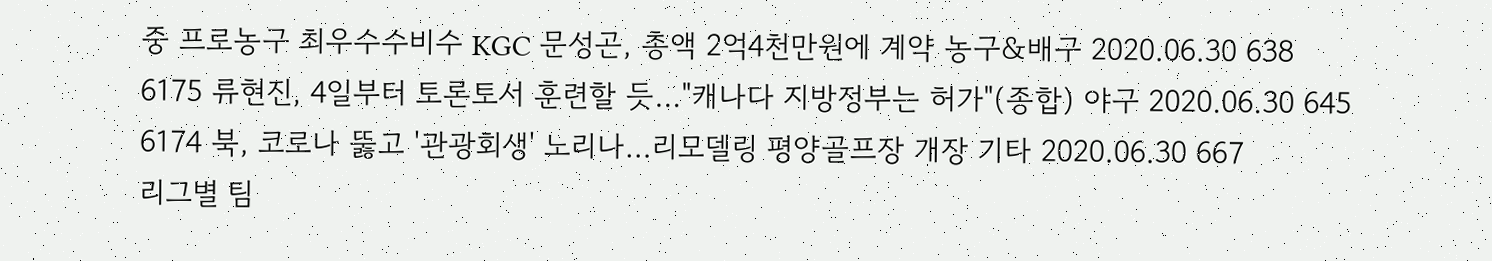중 프로농구 최우수수비수 KGC 문성곤, 총액 2억4천만원에 계약 농구&배구 2020.06.30 638
6175 류현진, 4일부터 토론토서 훈련할 듯…"캐나다 지방정부는 허가"(종합) 야구 2020.06.30 645
6174 북, 코로나 뚫고 '관광회생' 노리나…리모델링 평양골프장 개장 기타 2020.06.30 667
리그별 팀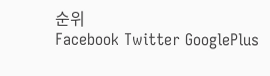순위
Facebook Twitter GooglePlus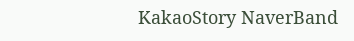KakaoStory NaverBand